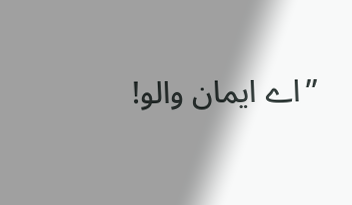’’اے ایمان والو!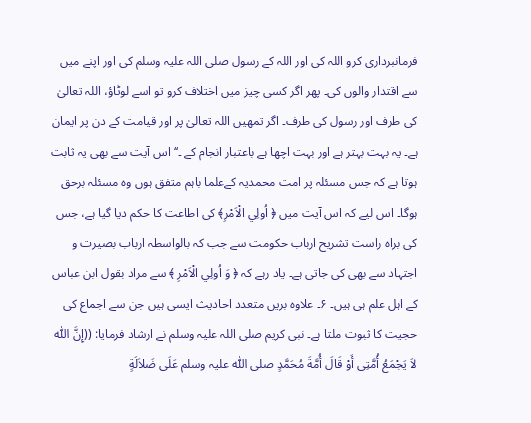فرمانبرداری کرو اللہ کی اور اللہ کے رسول صلی اللہ علیہ وسلم کی اور اپنے میں سے اقتدار والوں کی۔ پھر اگر کسی چیز میں اختلاف کرو تو اسے لوٹاؤ، اللہ تعالیٰ کی طرف اور رسول کی طرف۔ اگر تمھیں اللہ تعالیٰ پر اور قیامت کے دن پر ایمان ہے۔ یہ بہت بہتر ہے اور بہت اچھا ہے باعتبار انجام کے ۔‘‘ اس آیت سے بھی یہ ثابت ہوتا ہے کہ جس مسئلہ پر امت محمدیہ کےعلما باہم متفق ہوں وہ مسئلہ برحق ہوگا۔ اس لیے کہ اس آیت میں ﴿ اُولِي الْاَمْرِ﴾ کی اطاعت کا حکم دیا گیا ہے، جس کی براہ راست تشریح ارباب حکومت سے جب کہ بالواسطہ ارباب بصیرت و اجتہاد سے بھی کی جاتی ہے۔ یاد رہے کہ ﴿ وَ اُولِي الْاَمْرِ ﴾ سے مراد بقول ابن عباس کے اہل علم ہی ہیں۔ ۶۔ علاوہ بریں متعدد احادیث ایسی ہیں جن سے اجماع کی حجیت کا ثبوت ملتا ہے۔ نبی کریم صلی اللہ علیہ وسلم نے ارشاد فرمایا: ((إِنَّ اللّٰہ لاَ يَجْمَعُ أُمَّتِى أَوْ قَالَ أُمَّةَ مُحَمَّدٍ صلی اللّٰہ علیہ وسلم عَلَى ضَلاَلَةٍ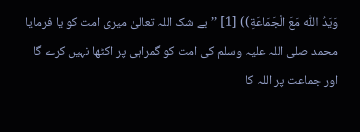وَيَدُ اللّٰہ مَعَ الْجَمَاعَةِ)) [1] ’’بے شک اللہ تعالیٰ میری امت کو یا فرمایا محمد صلی اللہ علیہ وسلم کی امت کو گمراہی پر اکٹھا نہیں کرے گا اور جماعت پر اللہ کا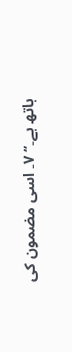ہاتھ ہے۔‘‘ ۷۔ اسی مضمون کی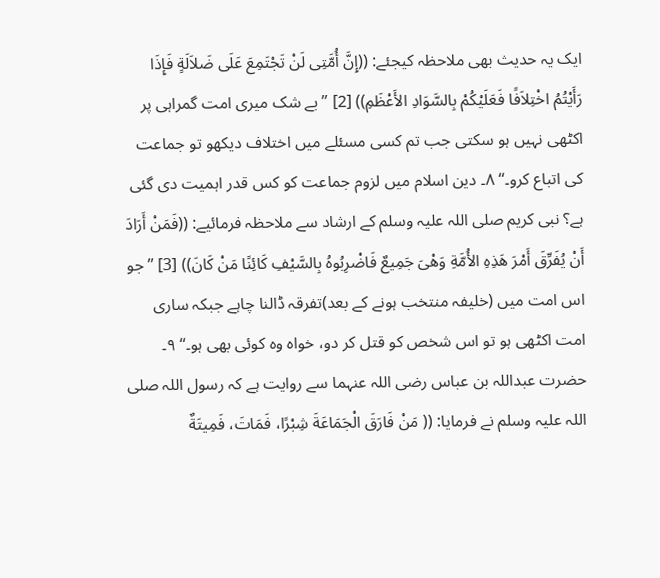ایک یہ حدیث بھی ملاحظہ کیجئے: ((إِنَّ أُمَّتِى لَنْ تَجْتَمِعَ عَلَى ضَلاَلَةٍ فَإِذَا رَأَيْتُمُ اخْتِلاَفًا فَعَلَيْكُمْ بِالسَّوَادِ الأَعْظَمِ)) [2] ’’بے شک میری امت گمراہی پر اکٹھی نہیں ہو سکتی جب تم کسی مسئلے میں اختلاف دیکھو تو جماعت کی اتباع کرو۔‘‘ ۸۔ دین اسلام میں لزوم جماعت کو کس قدر اہمیت دی گئی ہے؟ نبی کریم صلی اللہ علیہ وسلم کے ارشاد سے ملاحظہ فرمائیے: ((فَمَنْ أَرَادَ أَنْ يُفَرِّقَ أَمْرَ هَذِهِ الأُمَّةِ وَهْىَ جَمِيعٌ فَاضْرِبُوهُ بِالسَّيْفِ كَائِنًا مَنْ كَانَ)) [3] ’’ جو اس امت میں (خلیفہ منتخب ہونے کے بعد)تفرقہ ڈالنا چاہے جبکہ ساری امت اکٹھی ہو تو اس شخص کو قتل کر دو، خواہ وہ کوئی بھی ہو۔‘‘ ۹۔ حضرت عبداللہ بن عباس رضی اللہ عنہما سے روایت ہے کہ رسول اللہ صلی اللہ علیہ وسلم نے فرمایا: (( مَنْ فَارَقَ الْجَمَاعَةَ شِبْرًا، فَمَاتَ، فَمِيتَةٌ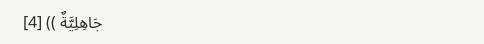جَاهِلِيَّةٌ )) [4]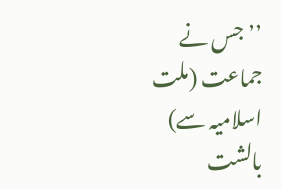’’جس نے جماعت (ملت اسلامیہ سے) بالشت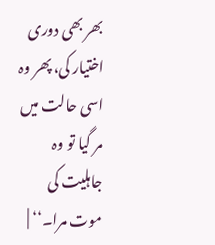بھر بھی دوری اختیار کی، پھر وہ اسی حالت میں مر گیا تو وہ جاہلیت کی موت مرا۔‘‘ |